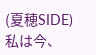(夏穂SIDE) 私は今、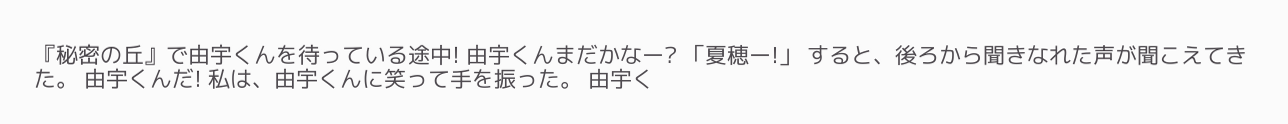『秘密の丘』で由宇くんを待っている途中! 由宇くんまだかなー? 「夏穂ー!」 すると、後ろから聞きなれた声が聞こえてきた。 由宇くんだ! 私は、由宇くんに笑って手を振った。 由宇く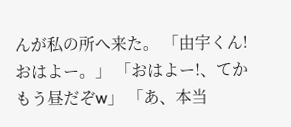んが私の所へ来た。 「由宇くん!おはよー。」 「おはよー!、てかもう昼だぞw」 「あ、本当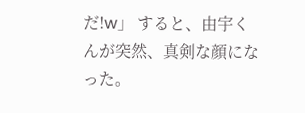だ!w」 すると、由宇くんが突然、真剣な顔になった。